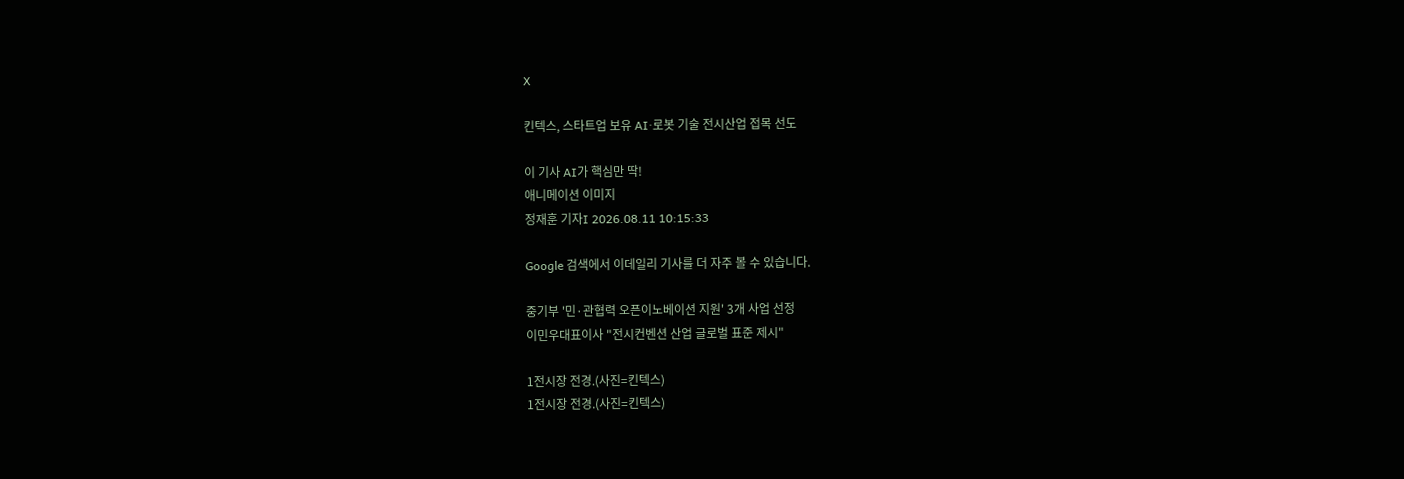X

킨텍스, 스타트업 보유 AI·로봇 기술 전시산업 접목 선도

이 기사 AI가 핵심만 딱!
애니메이션 이미지
정재훈 기자I 2026.08.11 10:15:33

Google 검색에서 이데일리 기사를 더 자주 볼 수 있습니다.

중기부 '민·관협력 오픈이노베이션 지원' 3개 사업 선정
이민우대표이사 "전시컨벤션 산업 글로벌 표준 제시"

1전시장 전경.(사진=킨텍스)
1전시장 전경.(사진=킨텍스)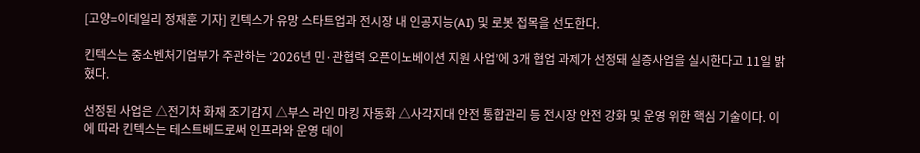[고양=이데일리 정재훈 기자] 킨텍스가 유망 스타트업과 전시장 내 인공지능(AI) 및 로봇 접목을 선도한다.

킨텍스는 중소벤처기업부가 주관하는 ‘2026년 민·관협력 오픈이노베이션 지원 사업’에 3개 협업 과제가 선정돼 실증사업을 실시한다고 11일 밝혔다.

선정된 사업은 △전기차 화재 조기감지 △부스 라인 마킹 자동화 △사각지대 안전 통합관리 등 전시장 안전 강화 및 운영 위한 핵심 기술이다. 이에 따라 킨텍스는 테스트베드로써 인프라와 운영 데이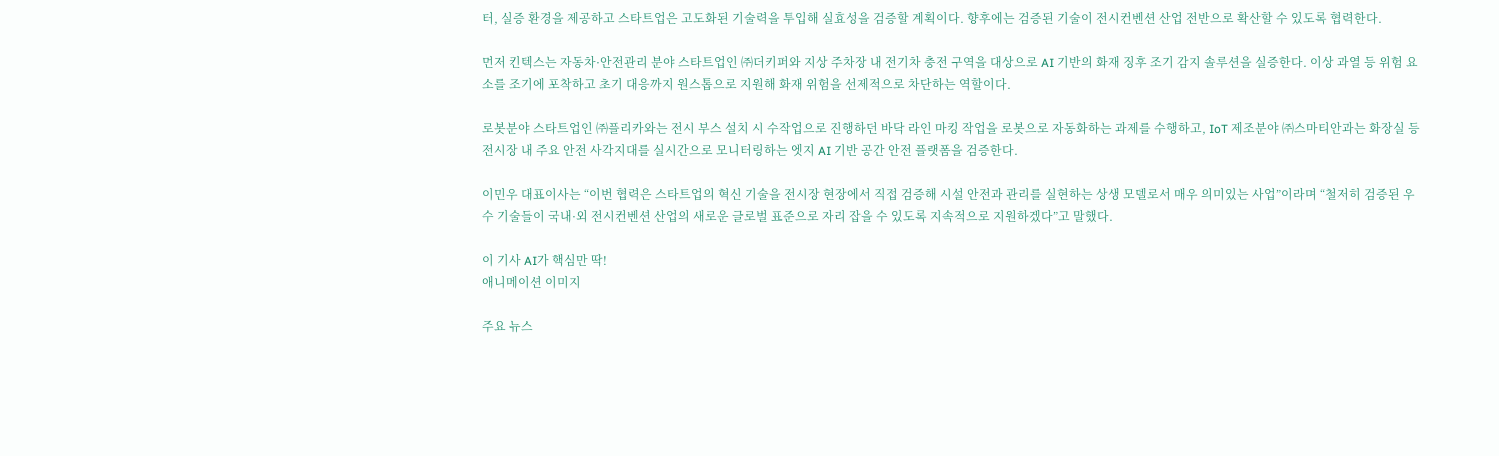터, 실증 환경을 제공하고 스타트업은 고도화된 기술력을 투입해 실효성을 검증할 계획이다. 향후에는 검증된 기술이 전시컨벤션 산업 전반으로 확산할 수 있도록 협력한다.

먼저 킨텍스는 자동차·안전관리 분야 스타트업인 ㈜더키퍼와 지상 주차장 내 전기차 충전 구역을 대상으로 AI 기반의 화재 징후 조기 감지 솔루션을 실증한다. 이상 과열 등 위험 요소를 조기에 포착하고 초기 대응까지 원스톱으로 지원해 화재 위험을 선제적으로 차단하는 역할이다.

로봇분야 스타트업인 ㈜플리카와는 전시 부스 설치 시 수작업으로 진행하던 바닥 라인 마킹 작업을 로봇으로 자동화하는 과제를 수행하고, IoT 제조분야 ㈜스마티안과는 화장실 등 전시장 내 주요 안전 사각지대를 실시간으로 모니터링하는 엣지 AI 기반 공간 안전 플랫폼을 검증한다.

이민우 대표이사는 “이번 협력은 스타트업의 혁신 기술을 전시장 현장에서 직접 검증해 시설 안전과 관리를 실현하는 상생 모델로서 매우 의미있는 사업”이라며 “철저히 검증된 우수 기술들이 국내·외 전시컨벤션 산업의 새로운 글로벌 표준으로 자리 잡을 수 있도록 지속적으로 지원하겠다”고 말했다.

이 기사 AI가 핵심만 딱!
애니메이션 이미지

주요 뉴스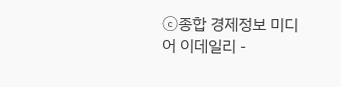ⓒ종합 경제정보 미디어 이데일리 -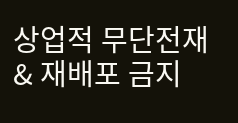상업적 무단전재 & 재배포 금지